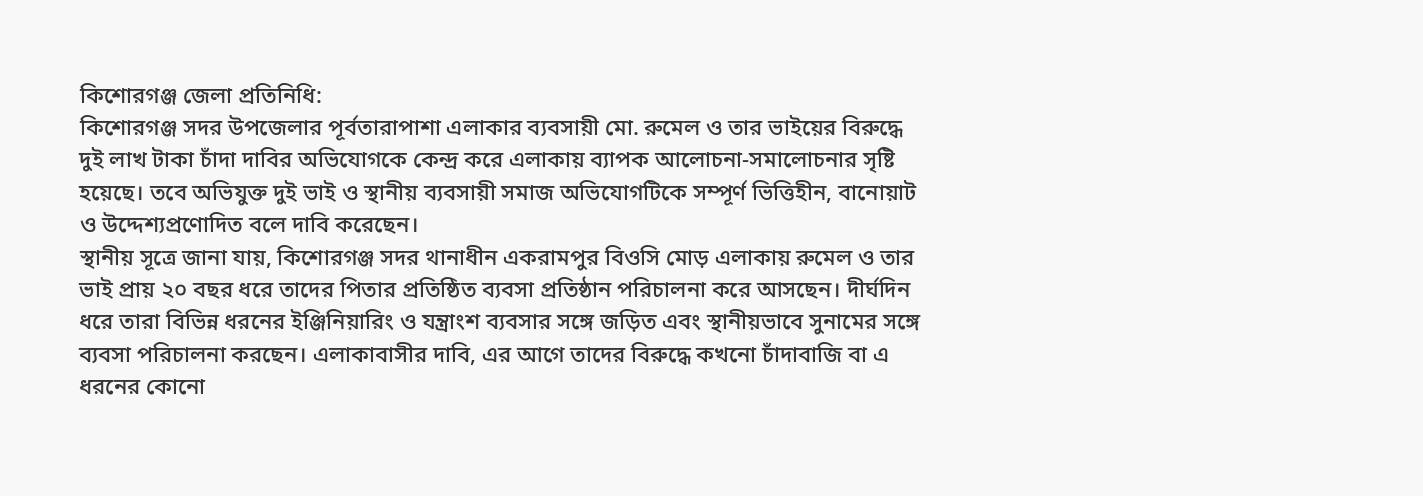কিশোরগঞ্জ জেলা প্রতিনিধি:
কিশোরগঞ্জ সদর উপজেলার পূর্বতারাপাশা এলাকার ব্যবসায়ী মো. রুমেল ও তার ভাইয়ের বিরুদ্ধে দুই লাখ টাকা চাঁদা দাবির অভিযোগকে কেন্দ্র করে এলাকায় ব্যাপক আলোচনা-সমালোচনার সৃষ্টি হয়েছে। তবে অভিযুক্ত দুই ভাই ও স্থানীয় ব্যবসায়ী সমাজ অভিযোগটিকে সম্পূর্ণ ভিত্তিহীন, বানোয়াট ও উদ্দেশ্যপ্রণোদিত বলে দাবি করেছেন।
স্থানীয় সূত্রে জানা যায়, কিশোরগঞ্জ সদর থানাধীন একরামপুর বিওসি মোড় এলাকায় রুমেল ও তার ভাই প্রায় ২০ বছর ধরে তাদের পিতার প্রতিষ্ঠিত ব্যবসা প্রতিষ্ঠান পরিচালনা করে আসছেন। দীর্ঘদিন ধরে তারা বিভিন্ন ধরনের ইঞ্জিনিয়ারিং ও যন্ত্রাংশ ব্যবসার সঙ্গে জড়িত এবং স্থানীয়ভাবে সুনামের সঙ্গে ব্যবসা পরিচালনা করছেন। এলাকাবাসীর দাবি, এর আগে তাদের বিরুদ্ধে কখনো চাঁদাবাজি বা এ ধরনের কোনো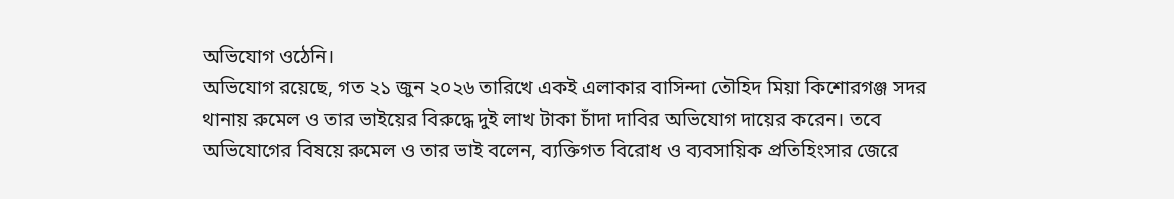অভিযোগ ওঠেনি।
অভিযোগ রয়েছে, গত ২১ জুন ২০২৬ তারিখে একই এলাকার বাসিন্দা তৌহিদ মিয়া কিশোরগঞ্জ সদর থানায় রুমেল ও তার ভাইয়ের বিরুদ্ধে দুই লাখ টাকা চাঁদা দাবির অভিযোগ দায়ের করেন। তবে অভিযোগের বিষয়ে রুমেল ও তার ভাই বলেন, ব্যক্তিগত বিরোধ ও ব্যবসায়িক প্রতিহিংসার জেরে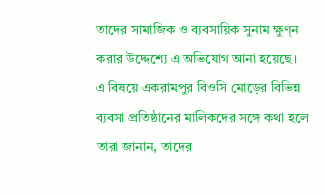তাদের সামাজিক ও ব্যবসায়িক সুনাম ক্ষুণ্ন করার উদ্দেশ্যে এ অভিযোগ আনা হয়েছে।
এ বিষয়ে একরামপুর বিওসি মোড়ের বিভিন্ন ব্যবসা প্রতিষ্ঠানের মালিকদের সঙ্গে কথা হলে তারা জানান, তাদের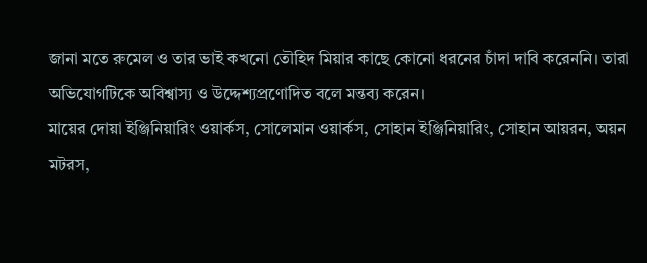জানা মতে রুমেল ও তার ভাই কখনো তৌহিদ মিয়ার কাছে কোনো ধরনের চাঁদা দাবি করেননি। তারা অভিযোগটিকে অবিশ্বাস্য ও উদ্দেশ্যপ্রণোদিত বলে মন্তব্য করেন।
মায়ের দোয়া ইঞ্জিনিয়ারিং ওয়ার্কস, সোলেমান ওয়ার্কস, সোহান ইঞ্জিনিয়ারিং, সোহান আয়রন, অয়ন মটরস,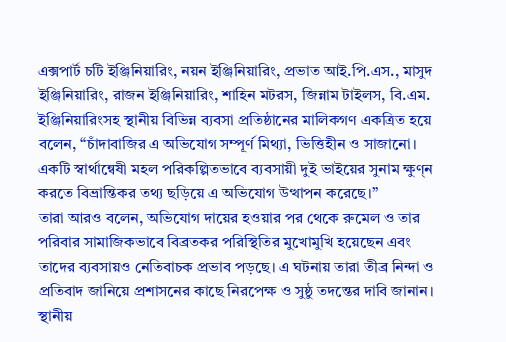এক্সপার্ট চটি ইঞ্জিনিয়ারিং, নয়ন ইঞ্জিনিয়ারিং, প্রভাত আই.পি.এস., মাসুদ ইঞ্জিনিয়ারিং, রাজন ইঞ্জিনিয়ারিং, শাহিন মটরস, জিন্নাম টাইলস, বি.এম. ইঞ্জিনিয়ারিংসহ স্থানীয় বিভিন্ন ব্যবসা প্রতিষ্ঠানের মালিকগণ একত্রিত হয়ে বলেন, “চাঁদাবাজির এ অভিযোগ সম্পূর্ণ মিথ্যা, ভিত্তিহীন ও সাজানো। একটি স্বার্থান্বেষী মহল পরিকল্পিতভাবে ব্যবসায়ী দুই ভাইয়ের সুনাম ক্ষুণ্ন করতে বিভ্রান্তিকর তথ্য ছড়িয়ে এ অভিযোগ উত্থাপন করেছে।”
তারা আরও বলেন, অভিযোগ দায়ের হওয়ার পর থেকে রুমেল ও তার পরিবার সামাজিকভাবে বিব্রতকর পরিস্থিতির মুখোমুখি হয়েছেন এবং তাদের ব্যবসায়ও নেতিবাচক প্রভাব পড়ছে। এ ঘটনায় তারা তীব্র নিন্দা ও প্রতিবাদ জানিয়ে প্রশাসনের কাছে নিরপেক্ষ ও সুষ্ঠু তদন্তের দাবি জানান।
স্থানীয়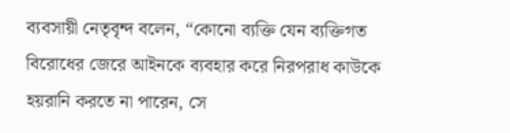ব্যবসায়ী নেতৃবৃন্দ বলেন, “কোনো ব্যক্তি যেন ব্যক্তিগত বিরোধের জেরে আইনকে ব্যবহার করে নিরপরাধ কাউকে হয়রানি করতে না পারেন, সে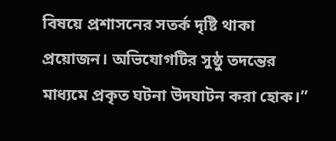বিষয়ে প্রশাসনের সতর্ক দৃষ্টি থাকা প্রয়োজন। অভিযোগটির সুষ্ঠু তদন্তের মাধ্যমে প্রকৃত ঘটনা উদঘাটন করা হোক।”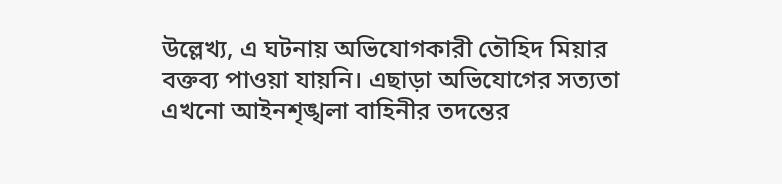উল্লেখ্য, এ ঘটনায় অভিযোগকারী তৌহিদ মিয়ার বক্তব্য পাওয়া যায়নি। এছাড়া অভিযোগের সত্যতা এখনো আইনশৃঙ্খলা বাহিনীর তদন্তের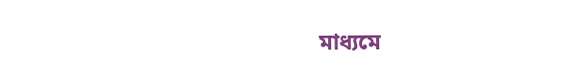মাধ্যমে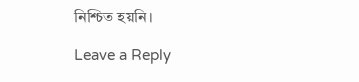নিশ্চিত হয়নি।

Leave a Reply